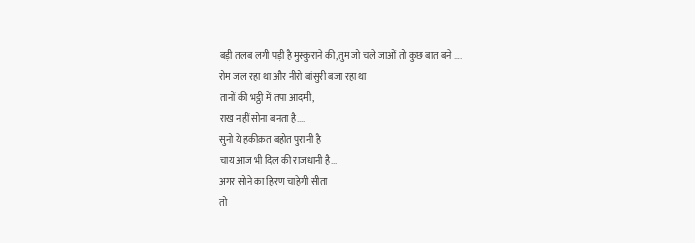बड़ी तलब लगी पड़ी है मुस्कुराने की,तुम जो चले जाओं तो कुछ बात बने ….
रोम जल रहा था और नीरो बांसुरी बजा रहा था
तानों की भट्ठी में तपा आदमी,
राख नहीं सोना बनता है....
सुनो ये हकीक़त बहोत पुरानी है
चाय आज भी दिल की राजधानी है...
अगर सोने का हिरण चाहेगी सीता
तो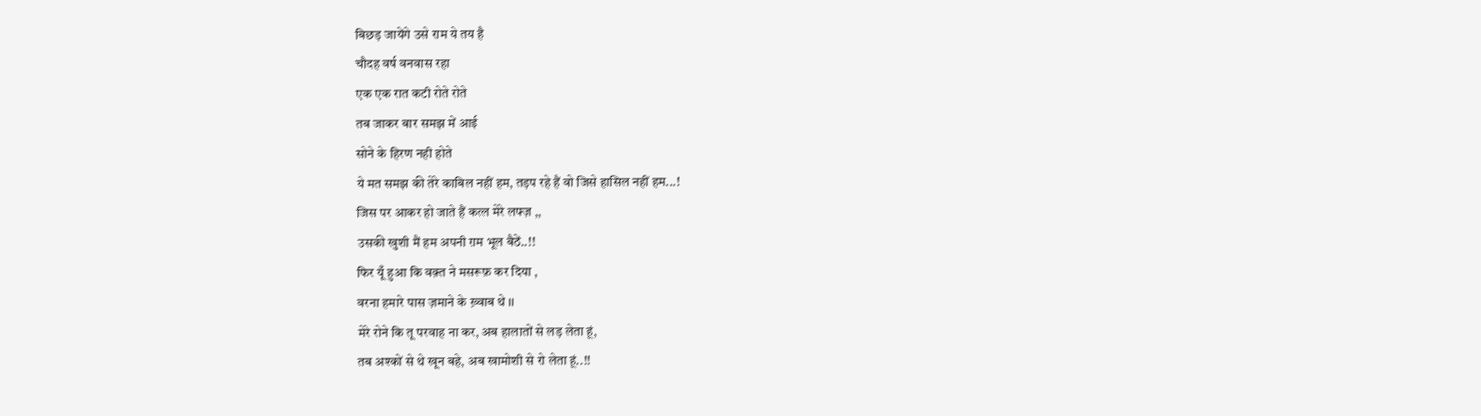बिछड़ जायेंगे उसे राम ये तय है
चौदह वर्ष वनवास रहा
एक एक रात कटी रोते रोते
तब जाकर बार समझ में आई
सोने के हिरण नही होते
ये मत समझ की तेरे काबिल नहीं हम, तड़प रहे हैं वो जिसे हासिल नहीं हम...!
जिस पर आकर हो जाते हैं कत्ल मेरे लफ्ज़ ,,
उसकी खुशी मैं हम अपनी ग़म भूल बैठें..!!
फिर यूँ हुआ कि वक़्त ने मसरूफ़ कर दिया ,
वरना हमारे पास ज़माने के ख़्वाब थे ।।
मेरे रोने कि तू परवाह ना कर, अब हालातों से लड़ लेता हूं,
तब अश्कों से थे खून बहे, अब खामोशी से रो लेता हूं..!!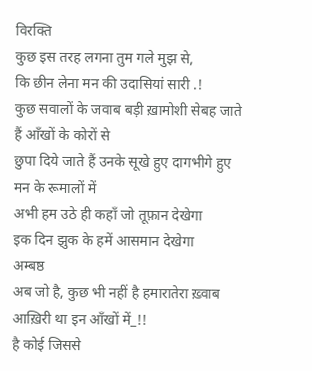विरक्ति
कुछ इस तरह लगना तुम गले मुझ से,
कि छीन लेना मन की उदासियां सारी .!
कुछ सवालों के जवाब बड़ी ख़ामोशी सेबह जाते हैं आँखों के कोरों से
छुपा दिये जाते हैं उनके सूखे हुए दागभीगे हुए मन के रूमालों में
अभी हम उठे ही कहाँ जो तूफ़ान देखेगा
इक दिन झुक के हमें आसमान देखेगा
अम्बष्ठ
अब जो है, कुछ भी नहीं है हमारातेरा ख़्वाब आख़िरी था इन आँखों में_!!
है कोई जिससे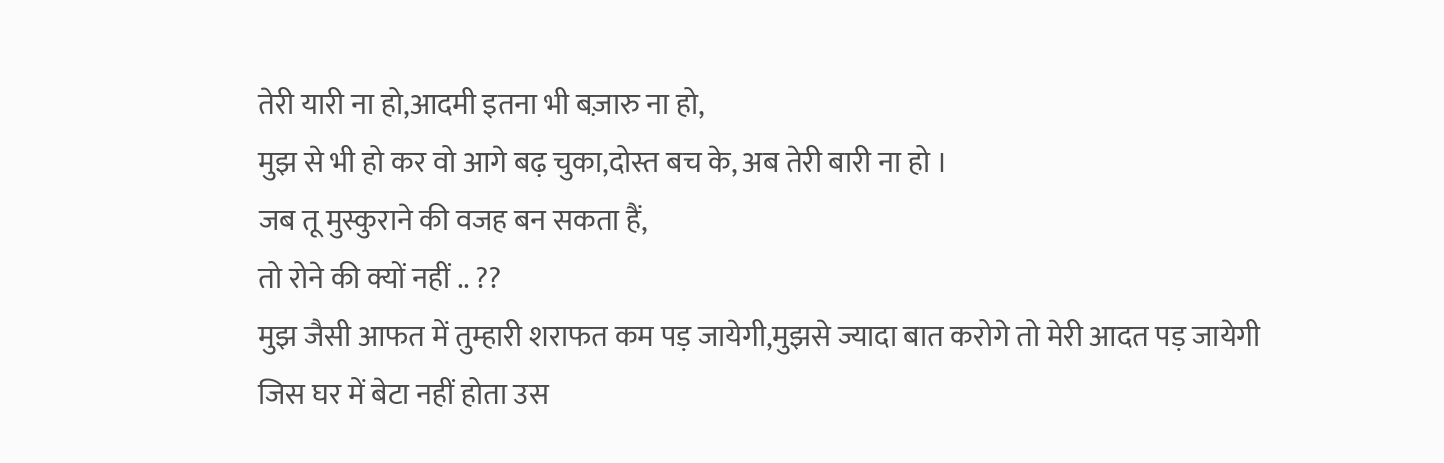तेरी यारी ना हो,आदमी इतना भी बज़ारु ना हो,
मुझ से भी हो कर वो आगे बढ़ चुका,दोस्त बच के, अब तेरी बारी ना हो ।
जब तू मुस्कुराने की वजह बन सकता हैं,
तो रोने की क्यों नहीं .. ??
मुझ जैसी आफत में तुम्हारी शराफत कम पड़ जायेगी,मुझसे ज्यादा बात करोगे तो मेरी आदत पड़ जायेगी
जिस घर में बेटा नहीं होता उस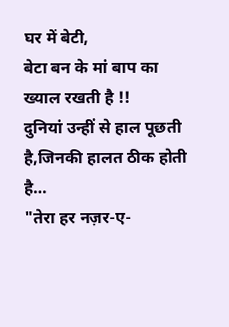घर में बेटी,
बेटा बन के मां बाप का ख्याल रखती है !!
दुनियां उन्हीं से हाल पूछती है,जिनकी हालत ठीक होती है…
"तेरा हर नज़र-ए-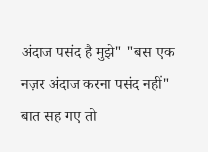अंदाज पसंद है मुझे" "बस एक नज़र अंदाज करना पसंद नहीं"
बात सह गए तो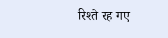रिश्ते रह गए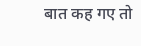बात कह गए तो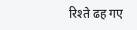रिश्ते ढह गए